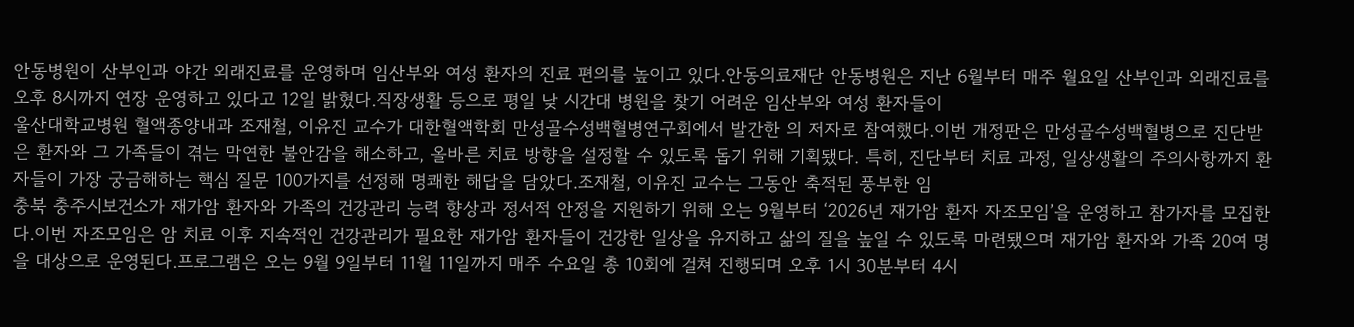안동병원이 산부인과 야간 외래진료를 운영하며 임산부와 여성 환자의 진료 편의를 높이고 있다.안동의료재단 안동병원은 지난 6월부터 매주 월요일 산부인과 외래진료를 오후 8시까지 연장 운영하고 있다고 12일 밝혔다.직장생활 등으로 평일 낮 시간대 병원을 찾기 어려운 임산부와 여성 환자들이
울산대학교병원 혈액종양내과 조재철, 이유진 교수가 대한혈액학회 만성골수성백혈병연구회에서 발간한 의 저자로 참여했다.이번 개정판은 만성골수성백혈병으로 진단받은 환자와 그 가족들이 겪는 막연한 불안감을 해소하고, 올바른 치료 방향을 설정할 수 있도록 돕기 위해 기획됐다. 특히, 진단부터 치료 과정, 일상생활의 주의사항까지 환자들이 가장 궁금해하는 핵심 질문 100가지를 선정해 명쾌한 해답을 담았다.조재철, 이유진 교수는 그동안 축적된 풍부한 임
충북 충주시보건소가 재가암 환자와 가족의 건강관리 능력 향상과 정서적 안정을 지원하기 위해 오는 9월부터 ‘2026년 재가암 환자 자조모임’을 운영하고 참가자를 모집한다.이번 자조모임은 암 치료 이후 지속적인 건강관리가 필요한 재가암 환자들이 건강한 일상을 유지하고 삶의 질을 높일 수 있도록 마련됐으며 재가암 환자와 가족 20여 명을 대상으로 운영된다.프로그램은 오는 9월 9일부터 11월 11일까지 매주 수요일 총 10회에 걸쳐 진행되며 오후 1시 30분부터 4시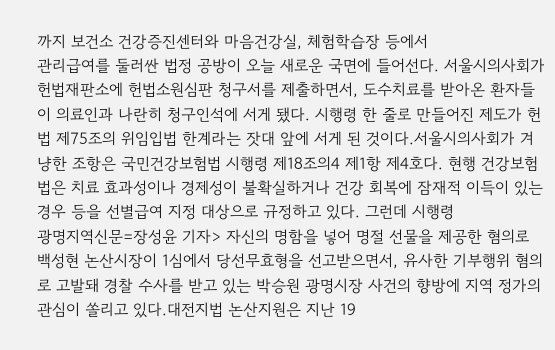까지 보건소 건강증진센터와 마음건강실, 체험학습장 등에서
관리급여를 둘러싼 법정 공방이 오늘 새로운 국면에 들어선다. 서울시의사회가 헌법재판소에 헌법소원심판 청구서를 제출하면서, 도수치료를 받아온 환자들이 의료인과 나란히 청구인석에 서게 됐다. 시행령 한 줄로 만들어진 제도가 헌법 제75조의 위임입법 한계라는 잣대 앞에 서게 된 것이다.서울시의사회가 겨냥한 조항은 국민건강보험법 시행령 제18조의4 제1항 제4호다. 현행 건강보험법은 치료 효과성이나 경제성이 불확실하거나 건강 회복에 잠재적 이득이 있는 경우 등을 선별급여 지정 대상으로 규정하고 있다. 그런데 시행령
광명지역신문=장성윤 기자> 자신의 명함을 넣어 명절 선물을 제공한 혐의로 백성현 논산시장이 1심에서 당선무효형을 선고받으면서, 유사한 기부행위 혐의로 고발돼 경찰 수사를 받고 있는 박승원 광명시장 사건의 향방에 지역 정가의 관심이 쏠리고 있다.대전지법 논산지원은 지난 19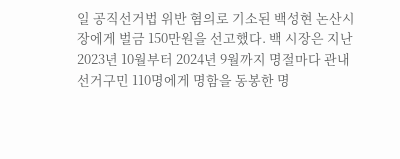일 공직선거법 위반 혐의로 기소된 백성현 논산시장에게 벌금 150만원을 선고했다. 백 시장은 지난 2023년 10월부터 2024년 9월까지 명절마다 관내 선거구민 110명에게 명함을 동봉한 명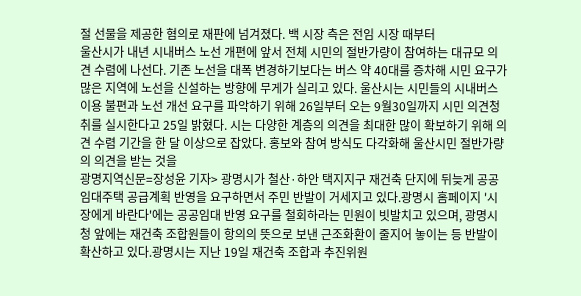절 선물을 제공한 혐의로 재판에 넘겨졌다. 백 시장 측은 전임 시장 때부터
울산시가 내년 시내버스 노선 개편에 앞서 전체 시민의 절반가량이 참여하는 대규모 의견 수렴에 나선다. 기존 노선을 대폭 변경하기보다는 버스 약 40대를 증차해 시민 요구가 많은 지역에 노선을 신설하는 방향에 무게가 실리고 있다. 울산시는 시민들의 시내버스 이용 불편과 노선 개선 요구를 파악하기 위해 26일부터 오는 9월30일까지 시민 의견청취를 실시한다고 25일 밝혔다. 시는 다양한 계층의 의견을 최대한 많이 확보하기 위해 의견 수렴 기간을 한 달 이상으로 잡았다. 홍보와 참여 방식도 다각화해 울산시민 절반가량의 의견을 받는 것을
광명지역신문=장성윤 기자> 광명시가 철산·하안 택지지구 재건축 단지에 뒤늦게 공공임대주택 공급계획 반영을 요구하면서 주민 반발이 거세지고 있다.광명시 홈페이지 '시장에게 바란다'에는 공공임대 반영 요구를 철회하라는 민원이 빗발치고 있으며, 광명시청 앞에는 재건축 조합원들이 항의의 뜻으로 보낸 근조화환이 줄지어 놓이는 등 반발이 확산하고 있다.광명시는 지난 19일 재건축 조합과 추진위원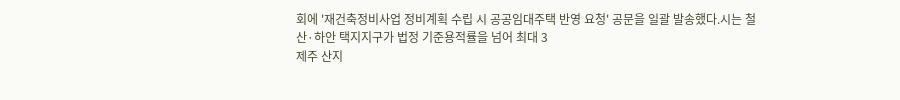회에 '재건축정비사업 정비계획 수립 시 공공임대주택 반영 요청' 공문을 일괄 발송했다.시는 철산·하안 택지지구가 법정 기준용적률을 넘어 최대 3
제주 산지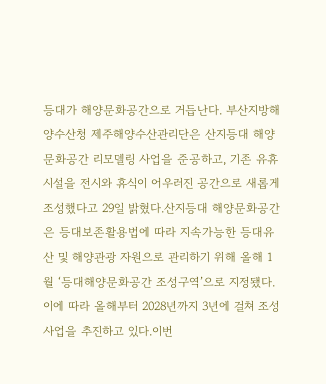등대가 해양문화공간으로 거듭난다. 부산지방해양수산청 제주해양수산관리단은 산지등대 해양문화공간 리모델링 사업을 준공하고, 기존 유휴시설을 전시와 휴식이 어우러진 공간으로 새롭게 조성했다고 29일 밝혔다.산지등대 해양문화공간은 등대보존활용법에 따라 지속가능한 등대유산 및 해양관광 자원으로 관리하기 위해 올해 1월 ‘등대해양문화공간 조성구역’으로 지정됐다. 이에 따라 올해부터 2028년까지 3년에 걸쳐 조성사업을 추진하고 있다.이번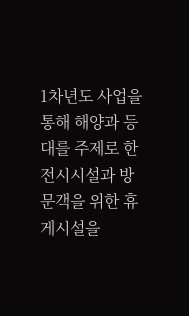1차년도 사업을 통해 해양과 등대를 주제로 한 전시시설과 방문객을 위한 휴게시설을